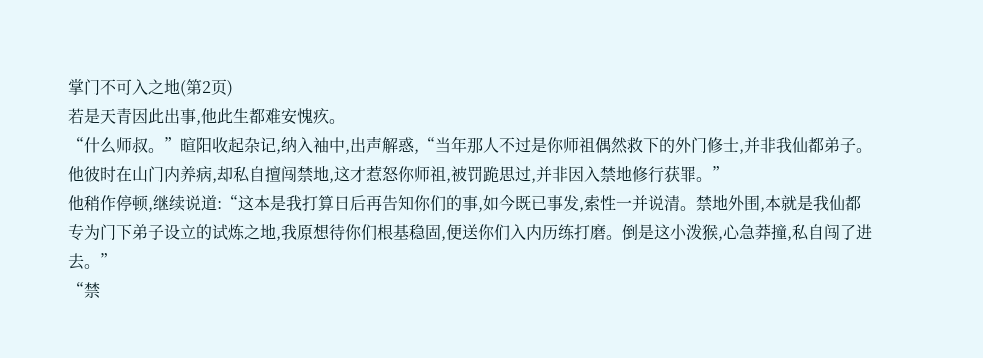掌门不可入之地(第2页)
若是天青因此出事,他此生都难安愧疚。
“什么师叔。”暄阳收起杂记,纳入袖中,出声解惑,“当年那人不过是你师祖偶然救下的外门修士,并非我仙都弟子。他彼时在山门内养病,却私自擅闯禁地,这才惹怒你师祖,被罚跪思过,并非因入禁地修行获罪。”
他稍作停顿,继续说道:“这本是我打算日后再告知你们的事,如今既已事发,索性一并说清。禁地外围,本就是我仙都专为门下弟子设立的试炼之地,我原想待你们根基稳固,便送你们入内历练打磨。倒是这小泼猴,心急莽撞,私自闯了进去。”
“禁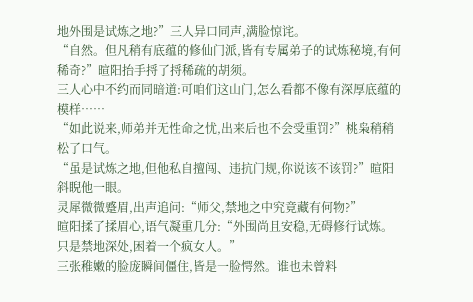地外围是试炼之地?”三人异口同声,满脸惊诧。
“自然。但凡稍有底蕴的修仙门派,皆有专属弟子的试炼秘境,有何稀奇?”暄阳抬手捋了捋稀疏的胡须。
三人心中不约而同暗道:可咱们这山门,怎么看都不像有深厚底蕴的模样……
“如此说来,师弟并无性命之忧,出来后也不会受重罚?”桃枭稍稍松了口气。
“虽是试炼之地,但他私自擅闯、违抗门规,你说该不该罚?”暄阳斜睨他一眼。
灵犀微微蹙眉,出声追问:“师父,禁地之中究竟藏有何物?”
暄阳揉了揉眉心,语气凝重几分:“外围尚且安稳,无碍修行试炼。只是禁地深处,困着一个疯女人。”
三张稚嫩的脸庞瞬间僵住,皆是一脸愕然。谁也未曾料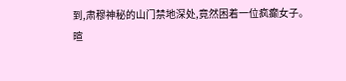到,肃穆神秘的山门禁地深处,竟然困着一位疯癫女子。
暄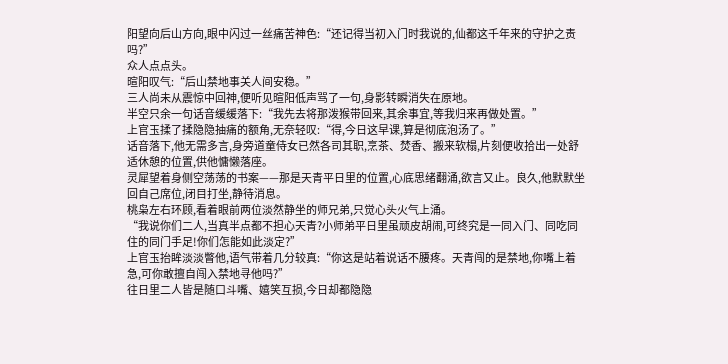阳望向后山方向,眼中闪过一丝痛苦神色:“还记得当初入门时我说的,仙都这千年来的守护之责吗?”
众人点点头。
暄阳叹气:“后山禁地事关人间安稳。”
三人尚未从震惊中回神,便听见暄阳低声骂了一句,身影转瞬消失在原地。
半空只余一句话音缓缓落下:“我先去将那泼猴带回来,其余事宜,等我归来再做处置。”
上官玉揉了揉隐隐抽痛的额角,无奈轻叹:“得,今日这早课,算是彻底泡汤了。”
话音落下,他无需多言,身旁道童侍女已然各司其职,烹茶、焚香、搬来软榻,片刻便收拾出一处舒适休憩的位置,供他慵懒落座。
灵犀望着身侧空荡荡的书案——那是天青平日里的位置,心底思绪翻涌,欲言又止。良久,他默默坐回自己席位,闭目打坐,静待消息。
桃枭左右环顾,看着眼前两位淡然静坐的师兄弟,只觉心头火气上涌。
“我说你们二人,当真半点都不担心天青?小师弟平日里虽顽皮胡闹,可终究是一同入门、同吃同住的同门手足!你们怎能如此淡定?”
上官玉抬眸淡淡瞥他,语气带着几分较真:“你这是站着说话不腰疼。天青闯的是禁地,你嘴上着急,可你敢擅自闯入禁地寻他吗?”
往日里二人皆是随口斗嘴、嬉笑互损,今日却都隐隐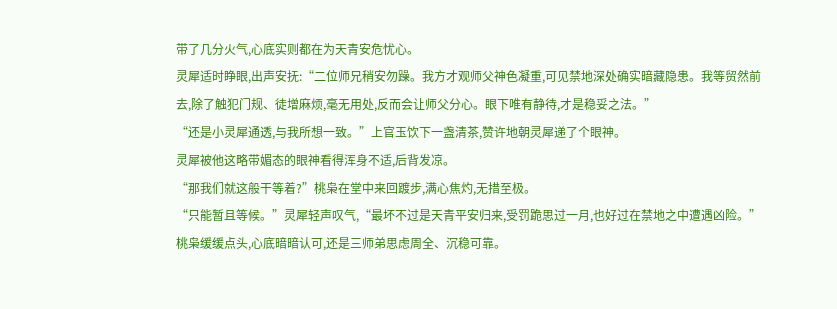带了几分火气,心底实则都在为天青安危忧心。
灵犀适时睁眼,出声安抚:“二位师兄稍安勿躁。我方才观师父神色凝重,可见禁地深处确实暗藏隐患。我等贸然前去,除了触犯门规、徒增麻烦,毫无用处,反而会让师父分心。眼下唯有静待,才是稳妥之法。”
“还是小灵犀通透,与我所想一致。”上官玉饮下一盏清茶,赞许地朝灵犀递了个眼神。
灵犀被他这略带媚态的眼神看得浑身不适,后背发凉。
“那我们就这般干等着?”桃枭在堂中来回踱步,满心焦灼,无措至极。
“只能暂且等候。”灵犀轻声叹气,“最坏不过是天青平安归来,受罚跪思过一月,也好过在禁地之中遭遇凶险。”
桃枭缓缓点头,心底暗暗认可,还是三师弟思虑周全、沉稳可靠。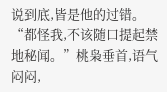说到底,皆是他的过错。
“都怪我,不该随口提起禁地秘闻。”桃枭垂首,语气闷闷,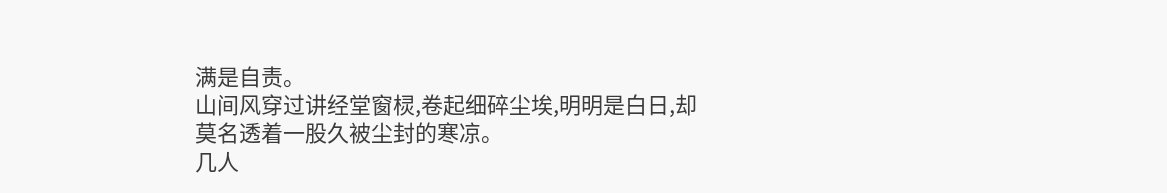满是自责。
山间风穿过讲经堂窗棂,卷起细碎尘埃,明明是白日,却莫名透着一股久被尘封的寒凉。
几人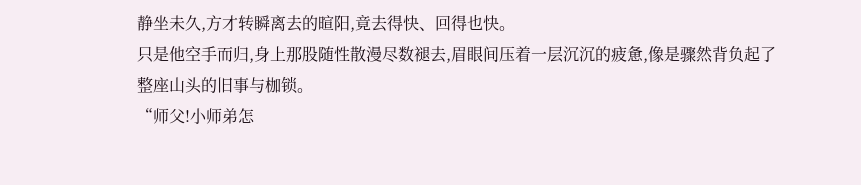静坐未久,方才转瞬离去的暄阳,竟去得快、回得也快。
只是他空手而归,身上那股随性散漫尽数褪去,眉眼间压着一层沉沉的疲惫,像是骤然背负起了整座山头的旧事与枷锁。
“师父!小师弟怎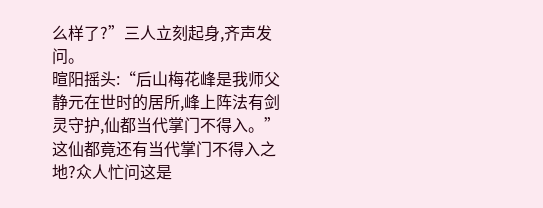么样了?”三人立刻起身,齐声发问。
暄阳摇头:“后山梅花峰是我师父静元在世时的居所,峰上阵法有剑灵守护,仙都当代掌门不得入。”
这仙都竟还有当代掌门不得入之地?众人忙问这是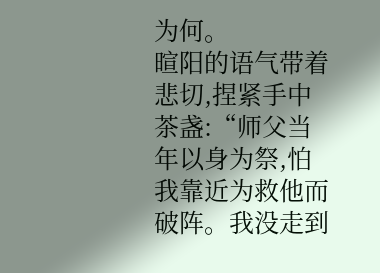为何。
暄阳的语气带着悲切,捏紧手中茶盏:“师父当年以身为祭,怕我靠近为救他而破阵。我没走到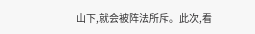山下,就会被阵法所斥。此次,看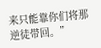来只能靠你们将那逆徒带回。”